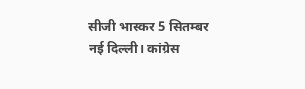सीजी भास्कर 5 सितम्बर
नई दिल्ली। कांग्रेस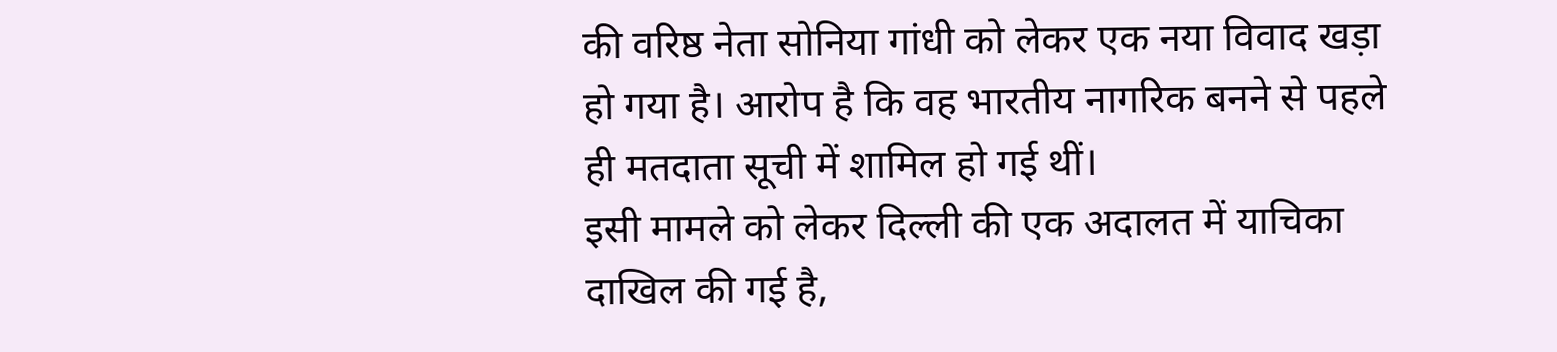की वरिष्ठ नेता सोनिया गांधी को लेकर एक नया विवाद खड़ा हो गया है। आरोप है कि वह भारतीय नागरिक बनने से पहले ही मतदाता सूची में शामिल हो गई थीं।
इसी मामले को लेकर दिल्ली की एक अदालत में याचिका दाखिल की गई है,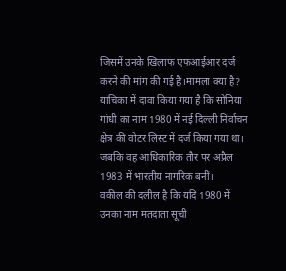जिसमें उनके खिलाफ एफआईआर दर्ज करने की मांग की गई है।मामला क्या है?
याचिका में दावा किया गया है कि सोनिया गांधी का नाम 1980 में नई दिल्ली निर्वाचन क्षेत्र की वोटर लिस्ट में दर्ज किया गया था। जबकि वह आधिकारिक तौर पर अप्रैल 1983 में भारतीय नागरिक बनीं।
वकील की दलील है कि यदि 1980 में उनका नाम मतदाता सूची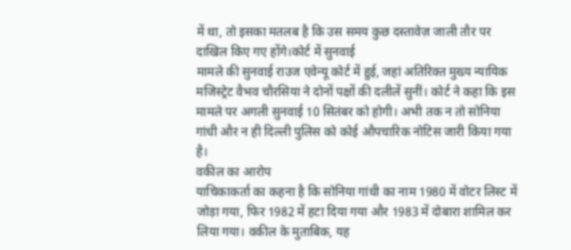में था, तो इसका मतलब है कि उस समय कुछ दस्तावेज़ जाली तौर पर दाखिल किए गए होंगे।कोर्ट में सुनवाई
मामले की सुनवाई राउज एवेन्यू कोर्ट में हुई, जहां अतिरिक्त मुख्य न्यायिक मजिस्ट्रेट वैभव चौरसिया ने दोनों पक्षों की दलीलें सुनीं। कोर्ट ने कहा कि इस मामले पर अगली सुनवाई 10 सितंबर को होगी। अभी तक न तो सोनिया गांधी और न ही दिल्ली पुलिस को कोई औपचारिक नोटिस जारी किया गया है।
वकील का आरोप
याचिकाकर्ता का कहना है कि सोनिया गांधी का नाम 1980 में वोटर लिस्ट में जोड़ा गया, फिर 1982 में हटा दिया गया और 1983 में दोबारा शामिल कर लिया गया। वकील के मुताबिक, यह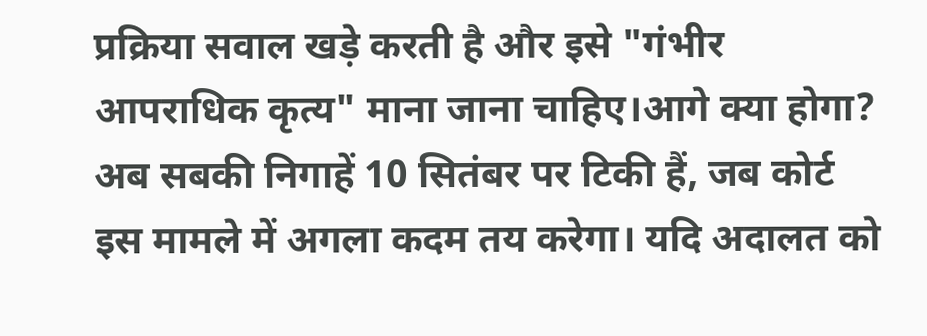प्रक्रिया सवाल खड़े करती है और इसे "गंभीर आपराधिक कृत्य" माना जाना चाहिए।आगे क्या होगा?
अब सबकी निगाहें 10 सितंबर पर टिकी हैं, जब कोर्ट इस मामले में अगला कदम तय करेगा। यदि अदालत को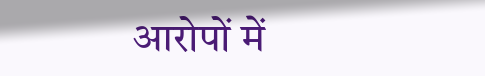आरोपों में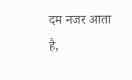दम नजर आता है,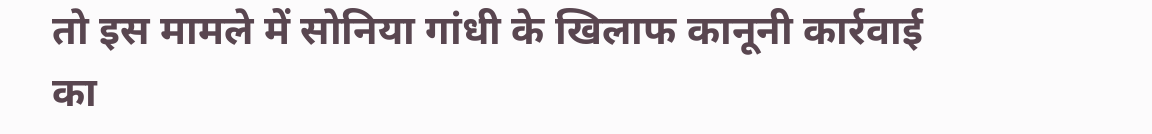तो इस मामले में सोनिया गांधी के खिलाफ कानूनी कार्रवाई का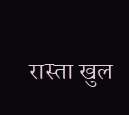रास्ता खुल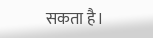सकता है।